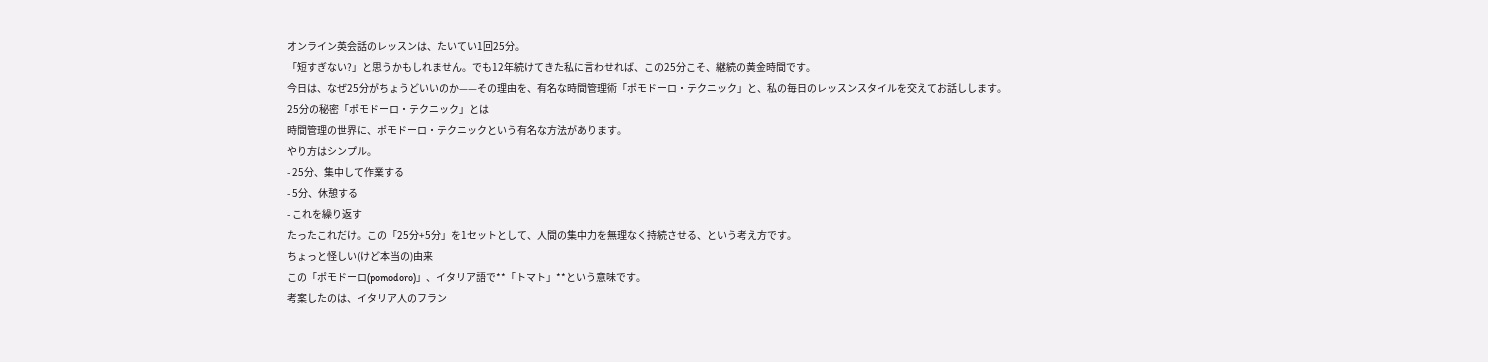オンライン英会話のレッスンは、たいてい1回25分。
「短すぎない?」と思うかもしれません。でも12年続けてきた私に言わせれば、この25分こそ、継続の黄金時間です。
今日は、なぜ25分がちょうどいいのか——その理由を、有名な時間管理術「ポモドーロ・テクニック」と、私の毎日のレッスンスタイルを交えてお話しします。
25分の秘密「ポモドーロ・テクニック」とは
時間管理の世界に、ポモドーロ・テクニックという有名な方法があります。
やり方はシンプル。
- 25分、集中して作業する
- 5分、休憩する
- これを繰り返す
たったこれだけ。この「25分+5分」を1セットとして、人間の集中力を無理なく持続させる、という考え方です。
ちょっと怪しい(けど本当の)由来
この「ポモドーロ(pomodoro)」、イタリア語で**「トマト」**という意味です。
考案したのは、イタリア人のフラン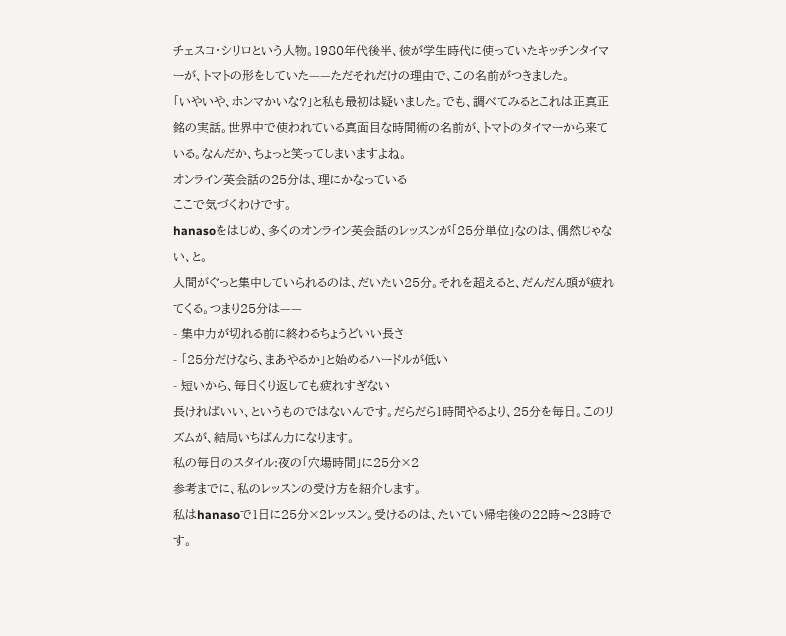チェスコ・シリロという人物。1980年代後半、彼が学生時代に使っていたキッチンタイマーが、トマトの形をしていた——ただそれだけの理由で、この名前がつきました。
「いやいや、ホンマかいな?」と私も最初は疑いました。でも、調べてみるとこれは正真正銘の実話。世界中で使われている真面目な時間術の名前が、トマトのタイマーから来ている。なんだか、ちょっと笑ってしまいますよね。
オンライン英会話の25分は、理にかなっている
ここで気づくわけです。
hanasoをはじめ、多くのオンライン英会話のレッスンが「25分単位」なのは、偶然じゃない、と。
人間がぐっと集中していられるのは、だいたい25分。それを超えると、だんだん頭が疲れてくる。つまり25分は——
- 集中力が切れる前に終わるちょうどいい長さ
- 「25分だけなら、まあやるか」と始めるハードルが低い
- 短いから、毎日くり返しても疲れすぎない
長ければいい、というものではないんです。だらだら1時間やるより、25分を毎日。このリズムが、結局いちばん力になります。
私の毎日のスタイル:夜の「穴場時間」に25分×2
参考までに、私のレッスンの受け方を紹介します。
私はhanasoで1日に25分×2レッスン。受けるのは、たいてい帰宅後の22時〜23時です。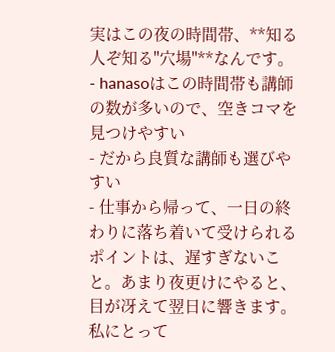実はこの夜の時間帯、**知る人ぞ知る"穴場"**なんです。
- hanasoはこの時間帯も講師の数が多いので、空きコマを見つけやすい
- だから良質な講師も選びやすい
- 仕事から帰って、一日の終わりに落ち着いて受けられる
ポイントは、遅すぎないこと。あまり夜更けにやると、目が冴えて翌日に響きます。私にとって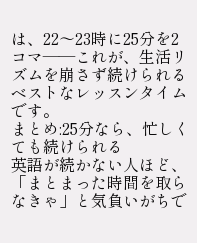は、22〜23時に25分を2コマ——これが、生活リズムを崩さず続けられるベストなレッスンタイムです。
まとめ:25分なら、忙しくても続けられる
英語が続かない人ほど、「まとまった時間を取らなきゃ」と気負いがちで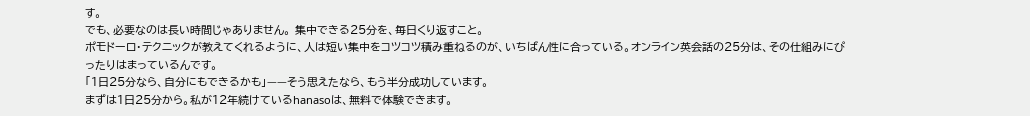す。
でも、必要なのは長い時間じゃありません。 集中できる25分を、毎日くり返すこと。
ポモドーロ・テクニックが教えてくれるように、人は短い集中をコツコツ積み重ねるのが、いちばん性に合っている。オンライン英会話の25分は、その仕組みにぴったりはまっているんです。
「1日25分なら、自分にもできるかも」——そう思えたなら、もう半分成功しています。
まずは1日25分から。私が12年続けているhanasoは、無料で体験できます。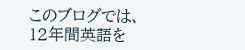このブログでは、12年間英語を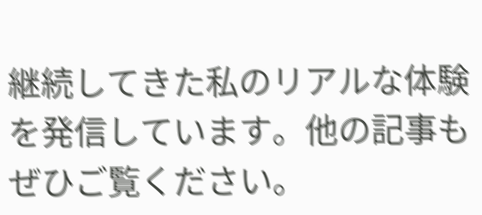継続してきた私のリアルな体験を発信しています。他の記事もぜひご覧ください。